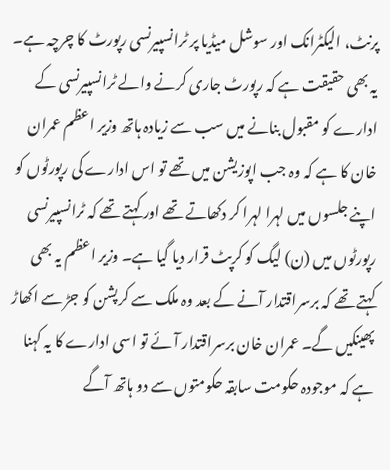پرنٹ، الیکٹرانک اور سوشل میڈیا پر ٹرانسپیرنسی رپورٹ کا چرچہ ہے۔ یہ بھی حقیقت ہے کہ رپورٹ جاری کرنے والے ٹرانسپیرنسی کے ادارے کو مقبول بنانے میں سب سے زیادہ ہاتھ وزیر اعظم عمران خان کا ہے کہ وہ جب اپوزیشن میں تھے تو اس ادارے کی رپورٹوں کو اپنے جلسوں میں لہرا لہرا کر دکھاتے تھے اور کہتے تھے کہ ٹرانسپیرنسی رپورٹوں میں (ن) لیگ کو کرپٹ قرار دیا گیا ہے۔ وزیر اعظم یہ بھی کہتے تھے کہ برسراقتدار آنے کے بعد وہ ملک سے کرپشن کو جڑ سے اکھاڑ پھینکیں گے۔ عمران خان برسراقتدار آئے تو اسی ادارے کا یہ کہنا ہے کہ موجودہ حکومت سابقہ حکومتوں سے دو ہاتھ آگے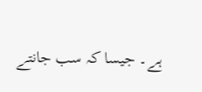ہے۔ جیسا کہ سب جانتے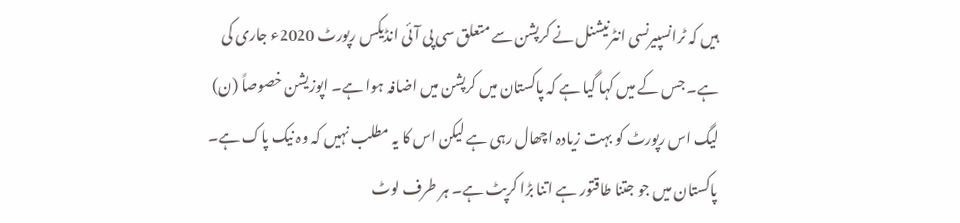ہیں کہ ٹرانسپیرنسی انٹرنیشنل نے کرپشن سے متعلق سی پی آئی انڈیکس رپورٹ 2020ء جاری کی ہے۔ جس کے میں کہا گیا ہے کہ پاکستان میں کرپشن میں اضافہ ہوا ہے۔ اپوزیشن خصوصاً (ن) لیگ اس رپورٹ کو بہت زیادہ اچھال رہی ہے لیکن اس کا یہ مطلب نہیں کہ وہ نیک پاک ہے۔ پاکستان میں جو جتنا طاقتور ہے اتنا بڑا کرپٹ ہے۔ ہر طرف لوٹ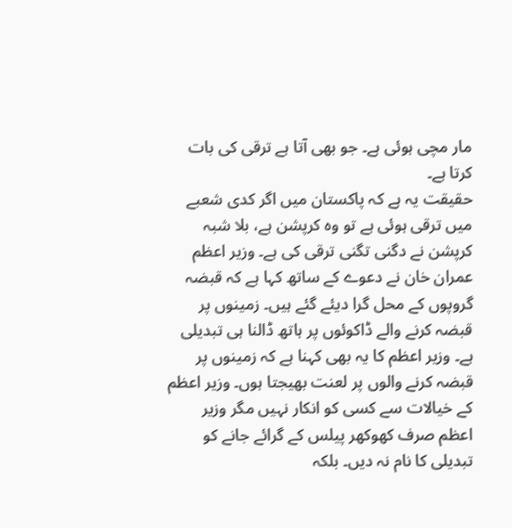مار مچی ہوئی ہے۔ جو بھی آتا ہے ترقی کی بات کرتا ہے۔
حقیقت یہ ہے کہ پاکستان میں اگر کدی شعبے میں ترقی ہوئی ہے تو وہ کرپشن ہے، بلا شبہ کرپشن نے دگنی تگنی ترقی کی ہے۔ وزیر اعظم عمران خان نے دعوے کے ساتھ کہا ہے کہ قبضہ گروپوں کے محل گرا دیئے گئے ہیں۔ زمینوں پر قبضہ کرنے والے ڈاکوئوں پر ہاتھ ڈالنا ہی تبدیلی ہے۔ وزیر اعظم کا یہ بھی کہنا ہے کہ زمینوں پر قبضہ کرنے والوں پر لعنت بھیجتا ہوں۔ وزیر اعظم کے خیالات سے کسی کو انکار نہیں مگر وزیر اعظم صرف کھوکھر پیلس کے گرائے جانے کو تبدیلی کا نام نہ دیں۔ بلکہ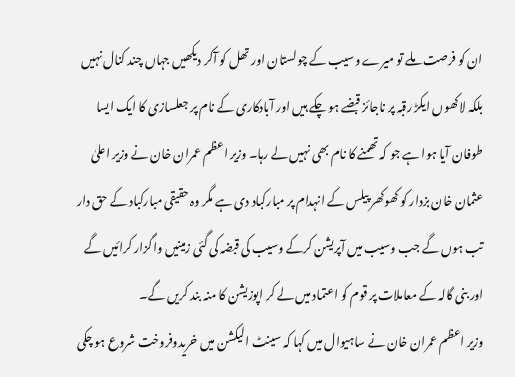ان کو فرصت ملے تو میرے وسیب کے چولستان اور تھل کو آکر دیکھیں جہاں چند کنال نہیں بلکہ لاکھوں ایکڑ رقبہ پر ناجائز قبضے ہو چکے ہیں اور آبادکاری کے نام پر جعلسازی کا ایک ایسا طوفان آیا ہوا ہے جو کہ تھمنے کا نام بھی نہیں لے رہا۔ وزیر اعظم عمران خان نے وزیر اعلیٰ عثمان خان بزدار کو کھوکھر پیلس کے انہدام پر مبارکباد دی ہے مگر وہ حقیقی مبارکباد کے حق دار تب ہوں گے جب وسیب میں آپریشن کرکے وسیب کی قبضہ کی گئی زمینیں واگزار کرائیں گے اور بنی گالہ کے معاملات پر قوم کو اعتماد میں لے کر اپوزیشن کا منہ بند کریں گے۔
وزیر اعظم عمران خان نے ساہیوال میں کہا کہ سینٹ الیکشن میں خریدوفروخت شروع ہو چکی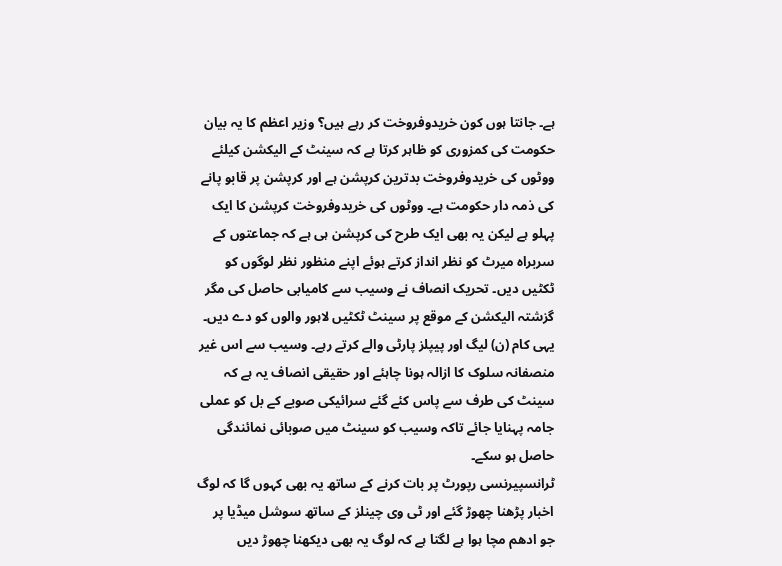ہے۔ جانتا ہوں کون خریدوفروخت کر رہے ہیں؟ وزیر اعظم کا یہ بیان حکومت کی کمزوری کو ظاہر کرتا ہے کہ سینٹ کے الیکشن کیلئے ووٹوں کی خریدوفروخت بدترین کرپشن ہے اور کرپشن پر قابو پانے کی ذمہ دار حکومت ہے۔ ووٹوں کی خریدوفروخت کرپشن کا ایک پہلو ہے لیکن یہ بھی ایک طرح کی کرپشن ہی ہے کہ جماعتوں کے سربراہ میرٹ کو نظر انداز کرتے ہوئے اپنے منظور نظر لوگوں کو ٹکٹیں دیں۔ تحریک انصاف نے وسیب سے کامیابی حاصل کی مگر گزشتہ الیکشن کے موقع پر سینٹ ٹکٹیں لاہور والوں کو دے دیں۔ یہی کام (ن) لیگ اور پیپلز پارٹی والے کرتے رہے۔ وسیب سے اس غیر منصفانہ سلوک کا ازالہ ہونا چاہئے اور حقیقی انصاف یہ ہے کہ سینٹ کی طرف سے پاس کئے گئے سرائیکی صوبے کے بل کو عملی جامہ پہنایا جائے تاکہ وسیب کو سینٹ میں صوبائی نمائندگی حاصل ہو سکے۔
ٹرانسپیرنسی رپورٹ پر بات کرنے کے ساتھ یہ بھی کہوں گا کہ لوگ اخبار پڑھنا چھوڑ گئے اور ٹی وی چینلز کے ساتھ سوشل میڈیا پر جو ادھم مچا ہوا ہے لگتا ہے کہ لوگ یہ بھی دیکھنا چھوڑ دیں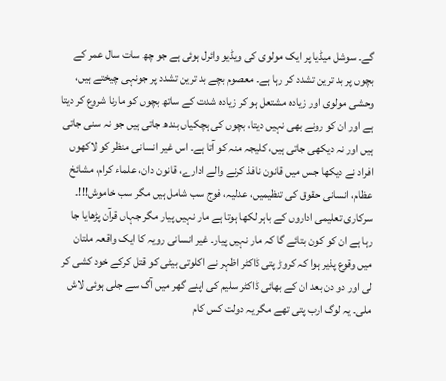گے۔ سوشل میڈیا پر ایک مولوی کی ویڈیو وائرل ہوئی ہے جو چھ سات سال عمر کے بچوں پر بد ترین تشدد کر رہا ہے۔ معصوم بچے بد ترین تشدد پر جونہی چیختے ہیں، وحشی مولوی اور زیادہ مشتعل ہو کر زیادہ شدت کے ساتھ بچوں کو مارنا شروع کر دیتا ہے اور ان کو رونے بھی نہیں دیتا، بچوں کی ہچکیاں بندھ جاتی ہیں جو نہ سنی جاتی ہیں اور نہ دیکھی جاتی ہیں، کلیجہ منہ کو آتا ہے۔ اس غیر انسانی منظر کو لاکھوں افراد نے دیکھا جس میں قانون نافذ کرنے والے ادارے، قانون دان، علماء کرام، مشائخ عظام، انسانی حقوق کی تنظیمیں، عدلیہ، فوج سب شامل ہیں مگر سب خاموش!!!۔ سرکاری تعلیمی اداروں کے باہر لکھا ہوتا ہے مار نہیں پیار مگر جہاں قرآن پڑھایا جا رہا ہے ان کو کون بتائے گا کہ مار نہیں پیار۔ غیر انسانی رویہ کا ایک واقعہ ملتان میں وقوع پذیر ہوا کہ کروڑ پتی ڈاکٹر اظہر نے اکلوتی بیٹی کو قتل کرکے خود کشی کر لی اور دو دن بعد ان کے بھائی ڈاکٹر سلیم کی اپنے گھر میں آگ سے جلی ہوئی لاش ملی۔ یہ لوگ ارب پتی تھے مگر یہ دولت کس کام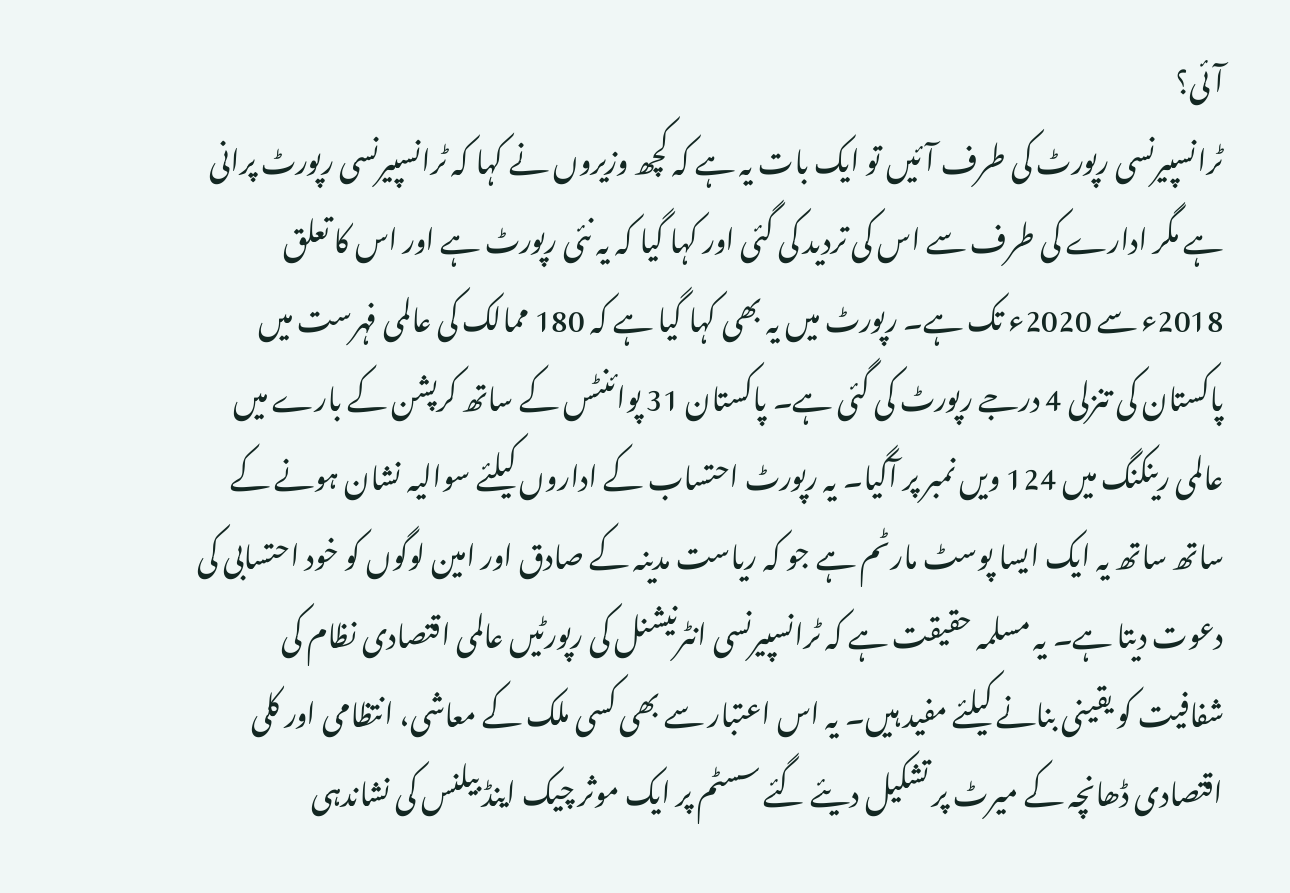آئی؟
ٹرانسپیرنسی رپورٹ کی طرف آئیں تو ایک بات یہ ہے کہ کچھ وزیروں نے کہا کہ ٹرانسپیرنسی رپورٹ پرانی ہے مگر ادارے کی طرف سے اس کی تردید کی گئی اور کہا گیا کہ یہ نئی رپورٹ ہے اور اس کا تعلق 2018ء سے 2020ء تک ہے۔ رپورٹ میں یہ بھی کہا گیا ہے کہ 180 ممالک کی عالمی فہرست میں پاکستان کی تنزلی 4 درجے رپورٹ کی گئی ہے۔ پاکستان 31 پوائنٹس کے ساتھ کرپشن کے بارے میں عالمی رینکنگ میں 124 ویں نمبر پر آگیا۔ یہ رپورٹ احتساب کے اداروں کیلئے سوالیہ نشان ہونے کے ساتھ ساتھ یہ ایک ایسا پوسٹ مارٹم ہے جو کہ ریاست مدینہ کے صادق اور امین لوگوں کو خود احتسابی کی دعوت دیتا ہے۔ یہ مسلمہ حقیقت ہے کہ ٹرانسپیرنسی انٹرنیشنل کی رپورٹیں عالمی اقتصادی نظام کی شفافیت کو یقینی بنانے کیلئے مفید ہیں۔ یہ اس اعتبار سے بھی کسی ملک کے معاشی، انتظامی اور کلی اقتصادی ڈھانچہ کے میرٹ پر تشکیل دیئے گئے سسٹم پر ایک موثر چیک اینڈ بیلنس کی نشاندہی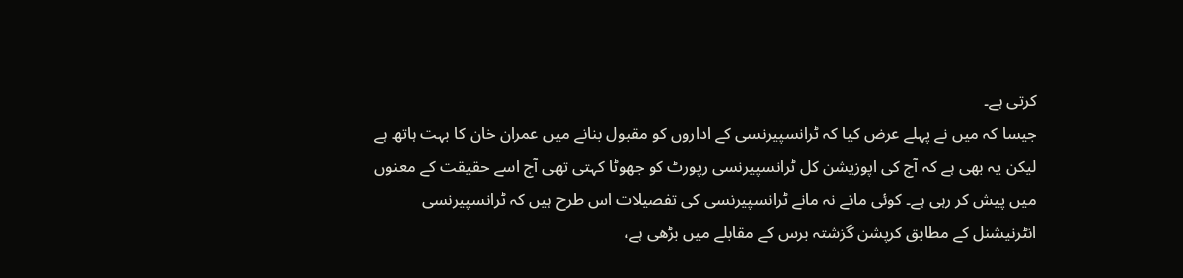کرتی ہے۔
جیسا کہ میں نے پہلے عرض کیا کہ ٹرانسپیرنسی کے اداروں کو مقبول بنانے میں عمران خان کا بہت ہاتھ ہے لیکن یہ بھی ہے کہ آج کی اپوزیشن کل ٹرانسپیرنسی رپورٹ کو جھوٹا کہتی تھی آج اسے حقیقت کے معنوں میں پیش کر رہی ہے۔ کوئی مانے نہ مانے ٹرانسپیرنسی کی تفصیلات اس طرح ہیں کہ ٹرانسپیرنسی انٹرنیشنل کے مطابق کرپشن گزشتہ برس کے مقابلے میں بڑھی ہے،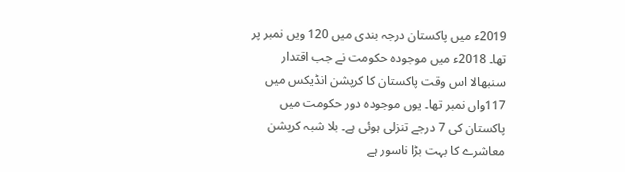2019ء میں پاکستان درجہ بندی میں 120 ویں نمبر پر تھا۔ 2018ء میں موجودہ حکومت نے جب اقتدار سنبھالا اس وقت پاکستان کا کرپشن انڈیکس میں 117واں نمبر تھا۔ یوں موجودہ دور حکومت میں پاکستان کی 7 درجے تنزلی ہوئی ہے۔ بلا شبہ کرپشن معاشرے کا بہت بڑا ناسور ہے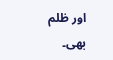اور ظلم بھی۔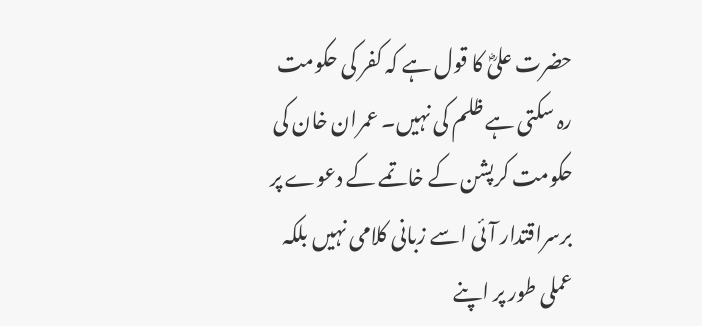حضرت علیؓ کا قول ہے کہ کفر کی حکومت رہ سکتی ہے ظلم کی نہیں۔ عمران خان کی حکومت کرپشن کے خاتمے کے دعوے پر برسراقتدار آئی اسے زبانی کلامی نہیں بلکہ عملی طور پر اپنے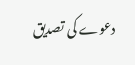دعوے کی تصدیق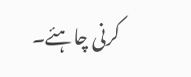کرنی چاہئے۔